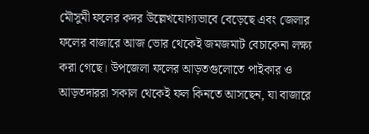মৌসুমী ফলের কদর উল্লেখযোগ্যভাবে বেড়েছে এবং জেলার ফলের বাজারে আজ ভোর থেকেই জমজমাট বেচাকেনা লক্ষ্য করা গেছে। উপজেলা ফলের আড়তগুলোতে পাইকার ও আড়তদাররা সকাল থেকেই ফল কিনতে আসছেন, যা বাজারে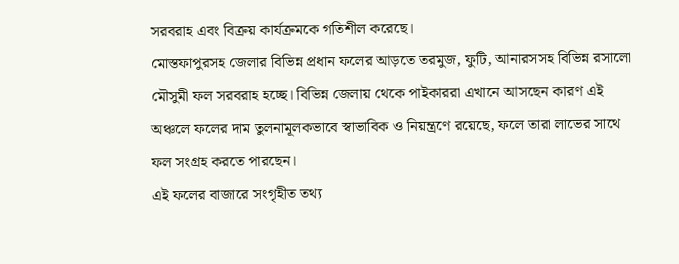সরবরাহ এবং বিক্রয় কার্যক্রমকে গতিশীল করেছে।
মোস্তফাপুরসহ জেলার বিভিন্ন প্রধান ফলের আড়তে তরমুজ, ফুটি, আনারসসহ বিভিন্ন রসালো মৌসুমী ফল সরবরাহ হচ্ছে। বিভিন্ন জেলায় থেকে পাইকাররা এখানে আসছেন কারণ এই অঞ্চলে ফলের দাম তুলনামূলকভাবে স্বাভাবিক ও নিয়ন্ত্রণে রয়েছে, ফলে তারা লাভের সাথে ফল সংগ্রহ করতে পারছেন।
এই ফলের বাজারে সংগৃহীত তথ্য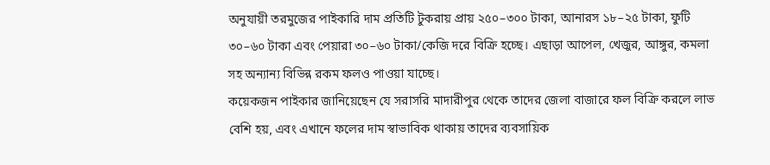অনুযায়ী তরমুজের পাইকারি দাম প্রতিটি টুকরায় প্রায় ২৫০–৩০০ টাকা, আনারস ১৮–২৫ টাকা, ফুটি ৩০–৬০ টাকা এবং পেয়ারা ৩০–৬০ টাকা/কেজি দরে বিক্রি হচ্ছে। এছাড়া আপেল, খেজুর, আঙ্গুর, কমলা সহ অন্যান্য বিভিন্ন রকম ফলও পাওয়া যাচ্ছে।
কয়েকজন পাইকার জানিয়েছেন যে সরাসরি মাদারীপুর থেকে তাদের জেলা বাজারে ফল বিক্রি করলে লাভ বেশি হয়, এবং এখানে ফলের দাম স্বাভাবিক থাকায় তাদের ব্যবসায়িক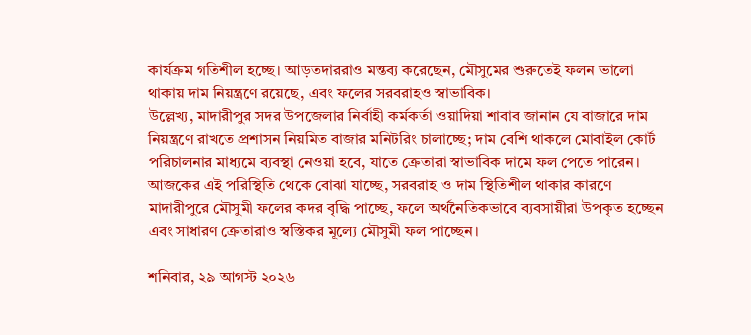কার্যক্রম গতিশীল হচ্ছে। আড়তদাররাও মন্তব্য করেছেন, মৌসুমের শুরুতেই ফলন ভালো থাকায় দাম নিয়ন্ত্রণে রয়েছে, এবং ফলের সরবরাহও স্বাভাবিক।
উল্লেখ্য, মাদারীপুর সদর উপজেলার নির্বাহী কর্মকর্তা ওয়াদিয়া শাবাব জানান যে বাজারে দাম নিয়ন্ত্রণে রাখতে প্রশাসন নিয়মিত বাজার মনিটরিং চালাচ্ছে; দাম বেশি থাকলে মোবাইল কোর্ট পরিচালনার মাধ্যমে ব্যবস্থা নেওয়া হবে, যাতে ক্রেতারা স্বাভাবিক দামে ফল পেতে পারেন।
আজকের এই পরিস্থিতি থেকে বোঝা যাচ্ছে, সরবরাহ ও দাম স্থিতিশীল থাকার কারণে মাদারীপুরে মৌসুমী ফলের কদর বৃদ্ধি পাচ্ছে, ফলে অর্থনৈতিকভাবে ব্যবসায়ীরা উপকৃত হচ্ছেন এবং সাধারণ ক্রেতারাও স্বস্তিকর মূল্যে মৌসুমী ফল পাচ্ছেন।

শনিবার, ২৯ আগস্ট ২০২৬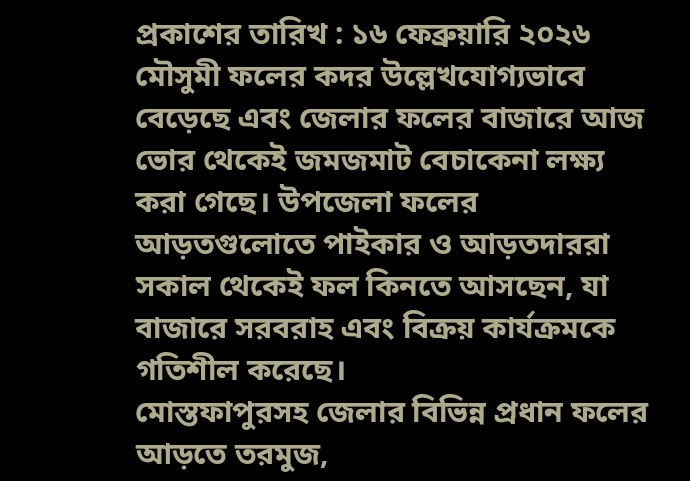প্রকাশের তারিখ : ১৬ ফেব্রুয়ারি ২০২৬
মৌসুমী ফলের কদর উল্লেখযোগ্যভাবে বেড়েছে এবং জেলার ফলের বাজারে আজ ভোর থেকেই জমজমাট বেচাকেনা লক্ষ্য করা গেছে। উপজেলা ফলের আড়তগুলোতে পাইকার ও আড়তদাররা সকাল থেকেই ফল কিনতে আসছেন, যা বাজারে সরবরাহ এবং বিক্রয় কার্যক্রমকে গতিশীল করেছে।
মোস্তফাপুরসহ জেলার বিভিন্ন প্রধান ফলের আড়তে তরমুজ,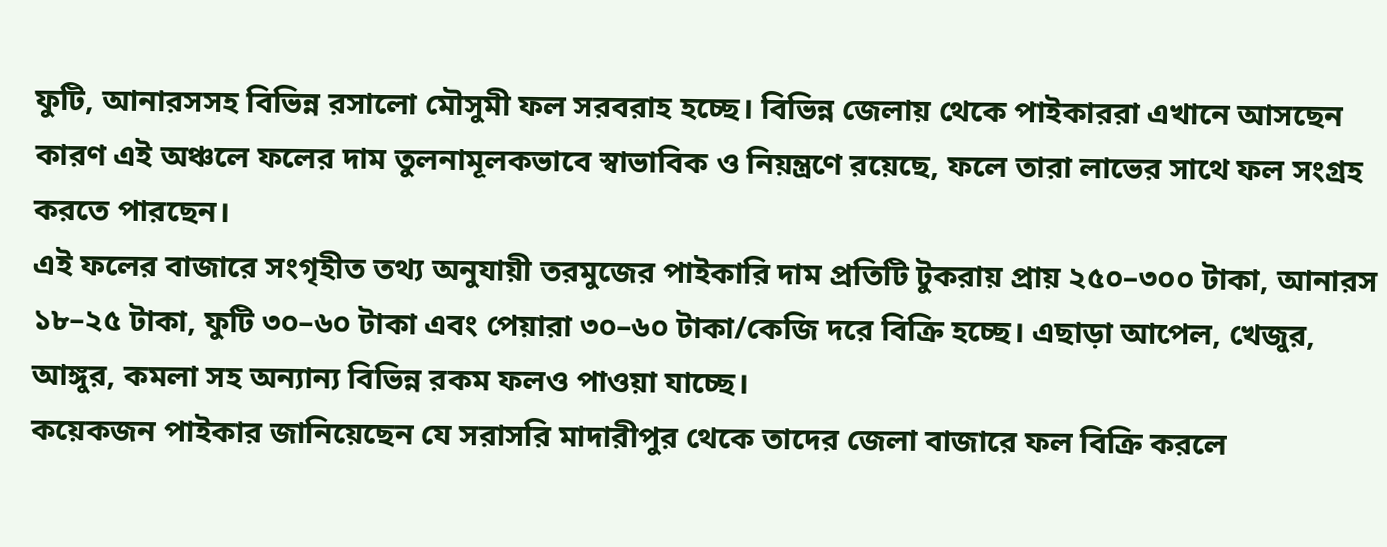ফুটি, আনারসসহ বিভিন্ন রসালো মৌসুমী ফল সরবরাহ হচ্ছে। বিভিন্ন জেলায় থেকে পাইকাররা এখানে আসছেন কারণ এই অঞ্চলে ফলের দাম তুলনামূলকভাবে স্বাভাবিক ও নিয়ন্ত্রণে রয়েছে, ফলে তারা লাভের সাথে ফল সংগ্রহ করতে পারছেন।
এই ফলের বাজারে সংগৃহীত তথ্য অনুযায়ী তরমুজের পাইকারি দাম প্রতিটি টুকরায় প্রায় ২৫০–৩০০ টাকা, আনারস ১৮–২৫ টাকা, ফুটি ৩০–৬০ টাকা এবং পেয়ারা ৩০–৬০ টাকা/কেজি দরে বিক্রি হচ্ছে। এছাড়া আপেল, খেজুর, আঙ্গুর, কমলা সহ অন্যান্য বিভিন্ন রকম ফলও পাওয়া যাচ্ছে।
কয়েকজন পাইকার জানিয়েছেন যে সরাসরি মাদারীপুর থেকে তাদের জেলা বাজারে ফল বিক্রি করলে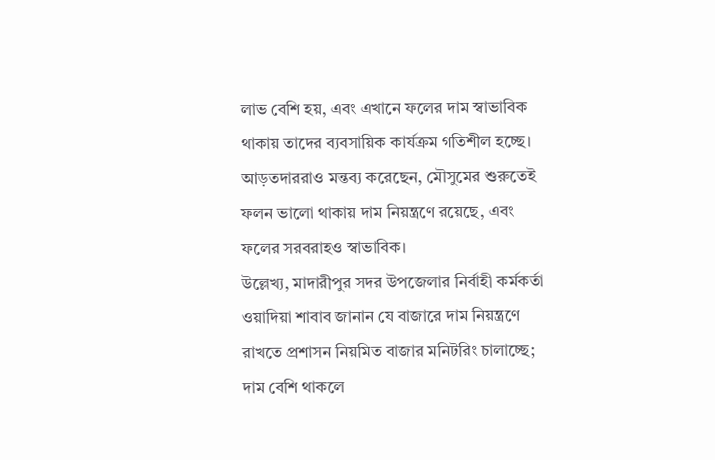লাভ বেশি হয়, এবং এখানে ফলের দাম স্বাভাবিক থাকায় তাদের ব্যবসায়িক কার্যক্রম গতিশীল হচ্ছে। আড়তদাররাও মন্তব্য করেছেন, মৌসুমের শুরুতেই ফলন ভালো থাকায় দাম নিয়ন্ত্রণে রয়েছে, এবং ফলের সরবরাহও স্বাভাবিক।
উল্লেখ্য, মাদারীপুর সদর উপজেলার নির্বাহী কর্মকর্তা ওয়াদিয়া শাবাব জানান যে বাজারে দাম নিয়ন্ত্রণে রাখতে প্রশাসন নিয়মিত বাজার মনিটরিং চালাচ্ছে; দাম বেশি থাকলে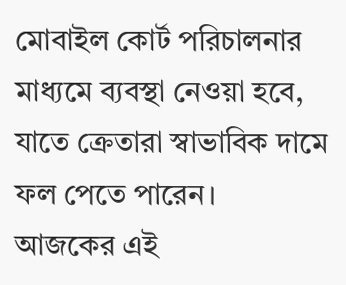মোবাইল কোর্ট পরিচালনার মাধ্যমে ব্যবস্থা নেওয়া হবে, যাতে ক্রেতারা স্বাভাবিক দামে ফল পেতে পারেন।
আজকের এই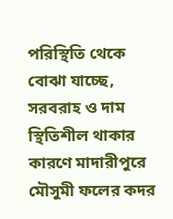পরিস্থিতি থেকে বোঝা যাচ্ছে, সরবরাহ ও দাম স্থিতিশীল থাকার কারণে মাদারীপুরে মৌসুমী ফলের কদর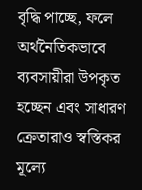বৃদ্ধি পাচ্ছে, ফলে অর্থনৈতিকভাবে ব্যবসায়ীরা উপকৃত হচ্ছেন এবং সাধারণ ক্রেতারাও স্বস্তিকর মূল্যে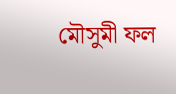মৌসুমী ফল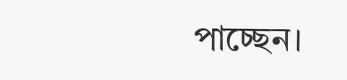পাচ্ছেন।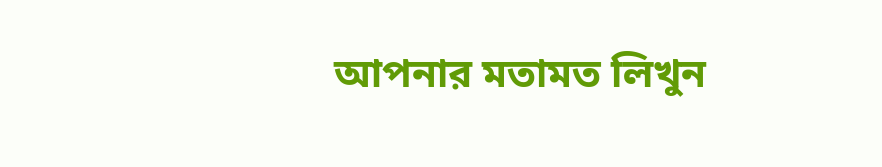আপনার মতামত লিখুন